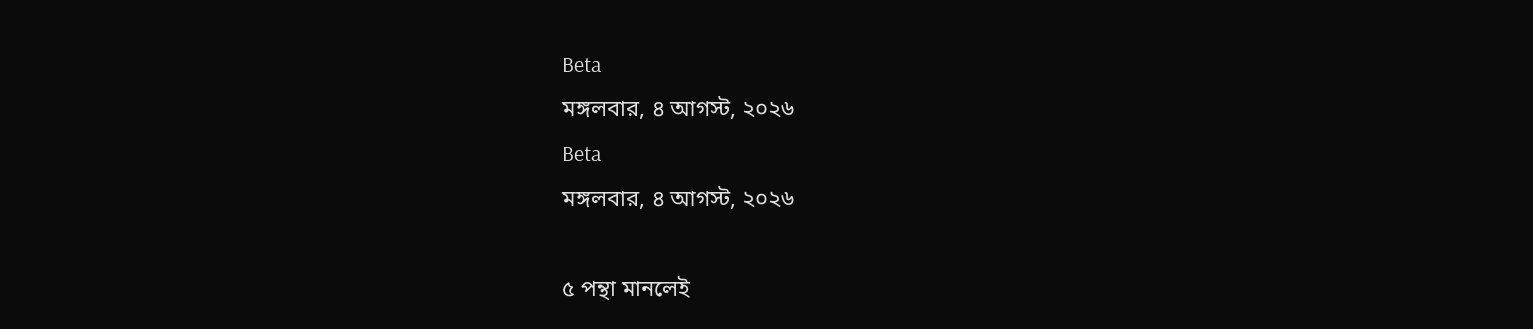Beta
মঙ্গলবার, ৪ আগস্ট, ২০২৬
Beta
মঙ্গলবার, ৪ আগস্ট, ২০২৬

৫ পন্থা মানলেই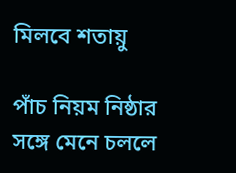মিলবে শতায়ু

পাঁচ নিয়ম নিষ্ঠার সঙ্গে মেনে চললে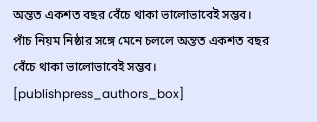অন্তত একশত বছর বেঁচে থাকা ভালোভাবেই সম্ভব।
পাঁচ নিয়ম নিষ্ঠার সঙ্গে মেনে চললে অন্তত একশত বছর বেঁচে থাকা ভালোভাবেই সম্ভব।
[publishpress_authors_box]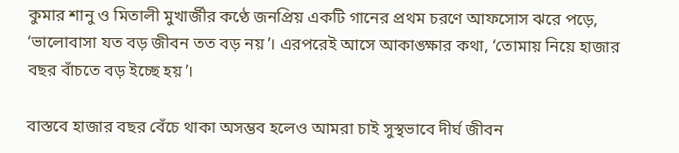কুমার শানু ও মিতালী মুখার্জীর কণ্ঠে জনপ্রিয় একটি গানের প্রথম চরণে আফসোস ঝরে পড়ে, ‘ভালোবাসা যত বড় জীবন তত বড় নয়’। এরপরেই আসে আকাঙ্ক্ষার কথা, ‘তোমায় নিয়ে হাজার বছর বাঁচতে বড় ইচ্ছে হয়’।

বাস্তবে হাজার বছর বেঁচে থাকা অসম্ভব হলেও আমরা চাই সুস্থভাবে দীর্ঘ জীবন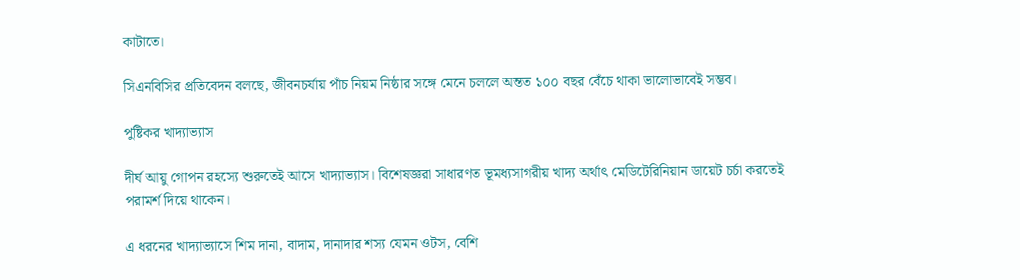কাটাতে।

সিএনবিসির প্রতিবেদন বলছে, জীবনচর্যায় পাঁচ নিয়ম নিষ্ঠার সঙ্গে মেনে চললে অন্তত ১০০ বছর বেঁচে থাকা ভালোভাবেই সম্ভব।

পুষ্টিকর খাদ্যাভ্যাস

দীর্ঘ আয়ু গোপন রহস্যে শুরুতেই আসে খাদ্যাভ্যাস। বিশেষজ্ঞরা সাধারণত ভূমধ্যসাগরীয় খাদ্য অর্থাৎ মেডিটেরিনিয়ান ডায়েট চর্চা করতেই পরামর্শ দিয়ে থাকেন।

এ ধরনের খাদ্যাভ্যাসে শিম দানা, বাদাম, দানাদার শস্য যেমন ওটস, বেশি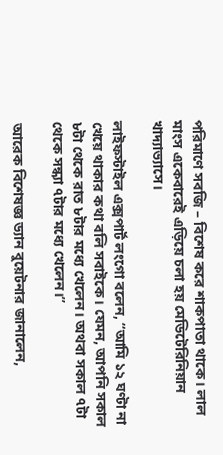পরিমাণে সবজি – বিশেষ করে শাকপাতা থাকে। লাল মাংস একেবারেই এড়িয়ে চলা হয় মেডিটেরিনিয়ান খাদ্যাভ্যাসে।

লাইফস্টাইল এক্সপার্ট লংগো বলেন, “আমি ১২ ঘণ্টা না খেয়ে থাকার কথা বলি সবাইকে। যেমন, আপনি সকাল ৮টা থেকে রাত ৮টার মধ্যে খেলেন। অথবা সকাল ৭টা থেকে সন্ধ্যা ৭টার মধ্যে খেলেন।”

আরেক বিশেষজ্ঞ ড্যান বুয়েটনার জানালেন,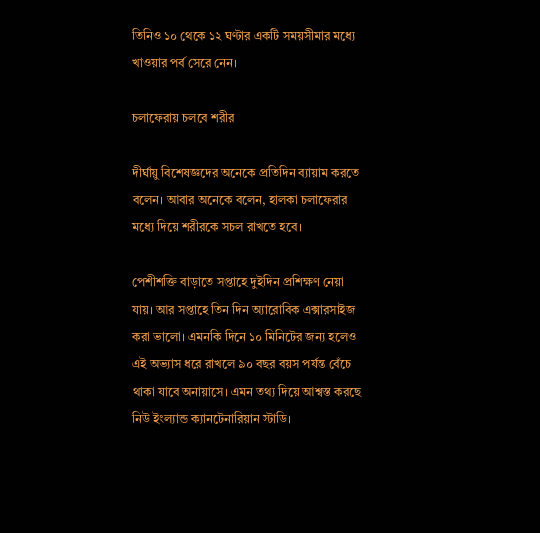তিনিও ১০ থেকে ১২ ঘণ্টার একটি সময়সীমার মধ্যে খাওয়ার পর্ব সেরে নেন।

চলাফেরায় চলবে শরীর

দীর্ঘায়ু বিশেষজ্ঞদের অনেকে প্রতিদিন ব্যায়াম করতে বলেন। আবার অনেকে বলেন, হালকা চলাফেরার মধ্যে দিয়ে শরীরকে সচল রাখতে হবে।

পেশীশক্তি বাড়াতে সপ্তাহে দুইদিন প্রশিক্ষণ নেয়া যায়। আর সপ্তাহে তিন দিন অ্যারোবিক এক্সারসাইজ করা ভালো। এমনকি দিনে ১০ মিনিটের জন্য হলেও এই অভ্যাস ধরে রাখলে ৯০ বছর বয়স পর্যন্ত বেঁচে থাকা যাবে অনায়াসে। এমন তথ্য দিয়ে আশ্বস্ত করছে নিউ ইংল্যান্ড ক্যানটেনারিয়ান স্টাডি।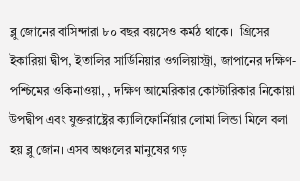ব্লু জোনের বাসিন্দারা ৮০ বছর বয়সেও কর্মঠ থাকে।  গ্রিসের ইকারিয়া দ্বীপ, ইতালির সার্ডিনিয়ার ওগলিয়াস্ট্রা, জাপানের দক্ষিণ-পশ্চিমের ওকিনাওয়া, , দক্ষিণ আমেরিকার কোস্টারিকার নিকোয়া উপদ্বীপ এবং যুক্তরাষ্ট্রের ক্যালিফোর্নিয়ার লোমা লিন্ডা মিলে বলা হয় ব্লু জোন। এসব অঞ্চলের মানুষের গড়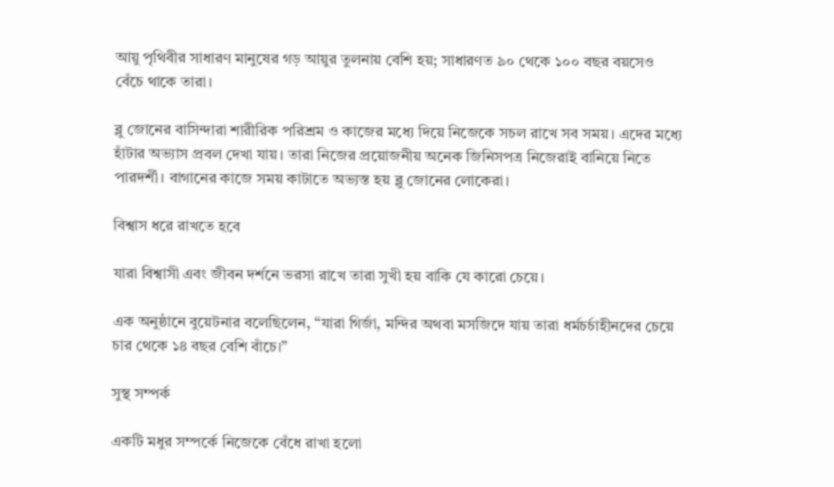আয়ু পৃথিবীর সাধারণ মানুষের গড় আয়ুর তুলনায় বেশি হয়; সাধারণত ৯০ থেকে ১০০ বছর বয়সেও বেঁচে থাকে তারা।

ব্লু জোনের বাসিন্দারা শারীরিক পরিশ্রম ও কাজের মধ্যে দিয়ে নিজেকে সচল রাখে সব সময়। এদের মধ্যে হাঁটার অভ্যাস প্রবল দেখা যায়। তারা নিজের প্রয়োজনীয় অনেক জিনিসপত্র নিজেরাই বানিয়ে নিতে পারদর্শী। বাগানের কাজে সময় কাটাতে অভ্যস্ত হয় ব্লু জোনের লোকেরা।

বিশ্বাস ধরে রাখতে হবে

যারা বিশ্বাসী এবং জীবন দর্শনে ভরসা রাখে তারা সুখী হয় বাকি যে কারো চেয়ে।

এক অনুষ্ঠানে বুয়েটনার বলেছিলেন, “যারা গির্জা, মন্দির অথবা মসজিদে যায় তারা ধর্মচর্চাহীনদের চেয়ে চার থেকে ১৪ বছর বেশি বাঁচে।”

সুস্থ সম্পর্ক

একটি মধুর সম্পর্কে নিজেকে বেঁধে রাখা হলো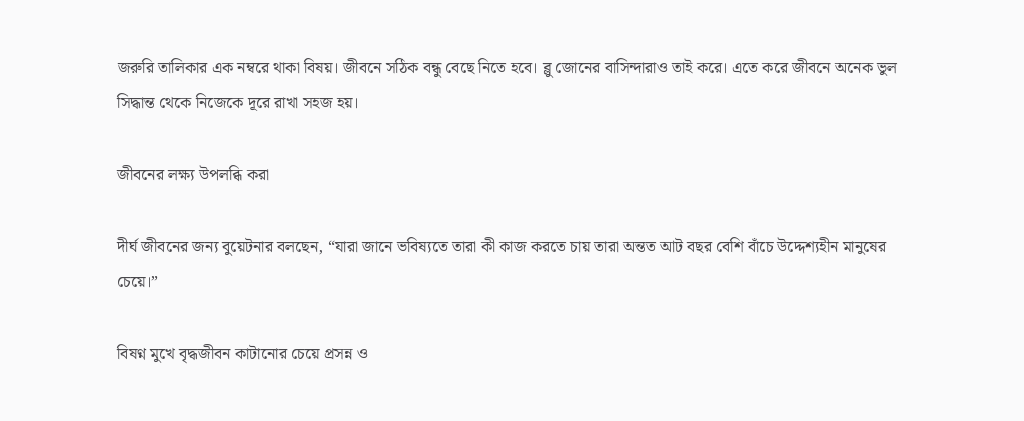জরুরি তালিকার এক নম্বরে থাকা বিষয়। জীবনে সঠিক বন্ধু বেছে নিতে হবে। ব্লু জোনের বাসিন্দারাও তাই করে। এতে করে জীবনে অনেক ভুল সিদ্ধান্ত থেকে নিজেকে দূরে রাখা সহজ হয়।

জীবনের লক্ষ্য উপলব্ধি করা

দীর্ঘ জীবনের জন্য বুয়েটনার বলছেন, “যারা জানে ভবিষ্যতে তারা কী কাজ করতে চায় তারা অন্তত আট বছর বেশি বাঁচে উদ্দেশ্যহীন মানুষের চেয়ে।”

বিষণ্ন মুখে বৃদ্ধজীবন কাটানোর চেয়ে প্রসন্ন ও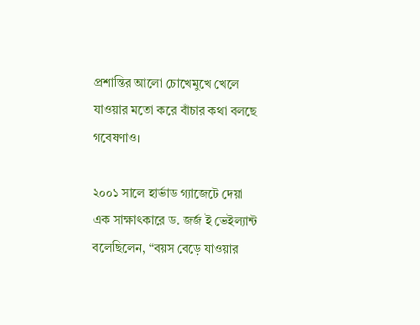প্রশান্তির আলো চোখেমুখে খেলে যাওয়ার মতো করে বাঁচার কথা বলছে গবেষণাও।

২০০১ সালে হার্ভাড গ্যাজেটে দেয়া এক সাক্ষাৎকারে ড. জর্জ ই ভেইল্যান্ট বলেছিলেন, “বয়স বেড়ে যাওয়ার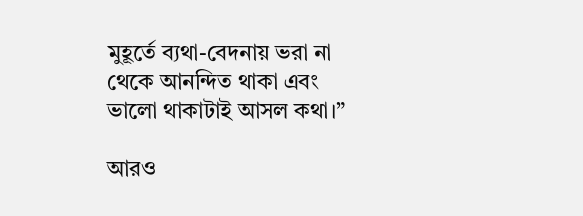মুহূর্তে ব্যথা-বেদনায় ভরা না থেকে আনন্দিত থাকা এবং ভালো থাকাটাই আসল কথা।”

আরও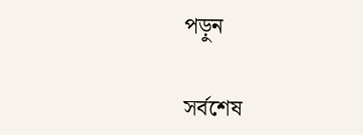পড়ুন

সর্বশেষ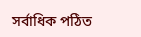সর্বাধিক পঠিত